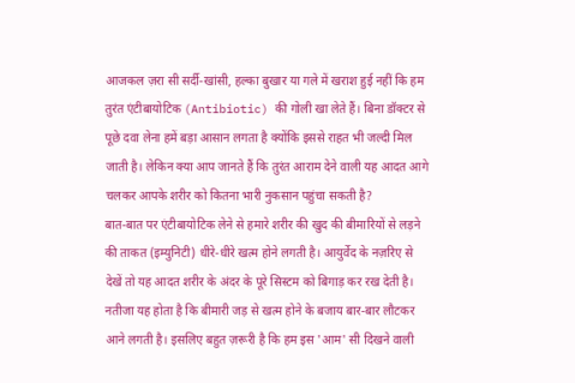आजकल ज़रा सी सर्दी-खांसी, हल्का बुखार या गले में खराश हुई नहीं कि हम तुरंत एंटीबायोटिक (Antibiotic) की गोली खा लेते हैं। बिना डॉक्टर से पूछे दवा लेना हमें बड़ा आसान लगता है क्योंकि इससे राहत भी जल्दी मिल जाती है। लेकिन क्या आप जानते हैं कि तुरंत आराम देने वाली यह आदत आगे चलकर आपके शरीर को कितना भारी नुकसान पहुंचा सकती है?
बात-बात पर एंटीबायोटिक लेने से हमारे शरीर की खुद की बीमारियों से लड़ने की ताकत (इम्युनिटी) धीरे-धीरे खत्म होने लगती है। आयुर्वेद के नज़रिए से देखें तो यह आदत शरीर के अंदर के पूरे सिस्टम को बिगाड़ कर रख देती है। नतीजा यह होता है कि बीमारी जड़ से खत्म होने के बजाय बार-बार लौटकर आने लगती है। इसलिए बहुत ज़रूरी है कि हम इस 'आम' सी दिखने वाली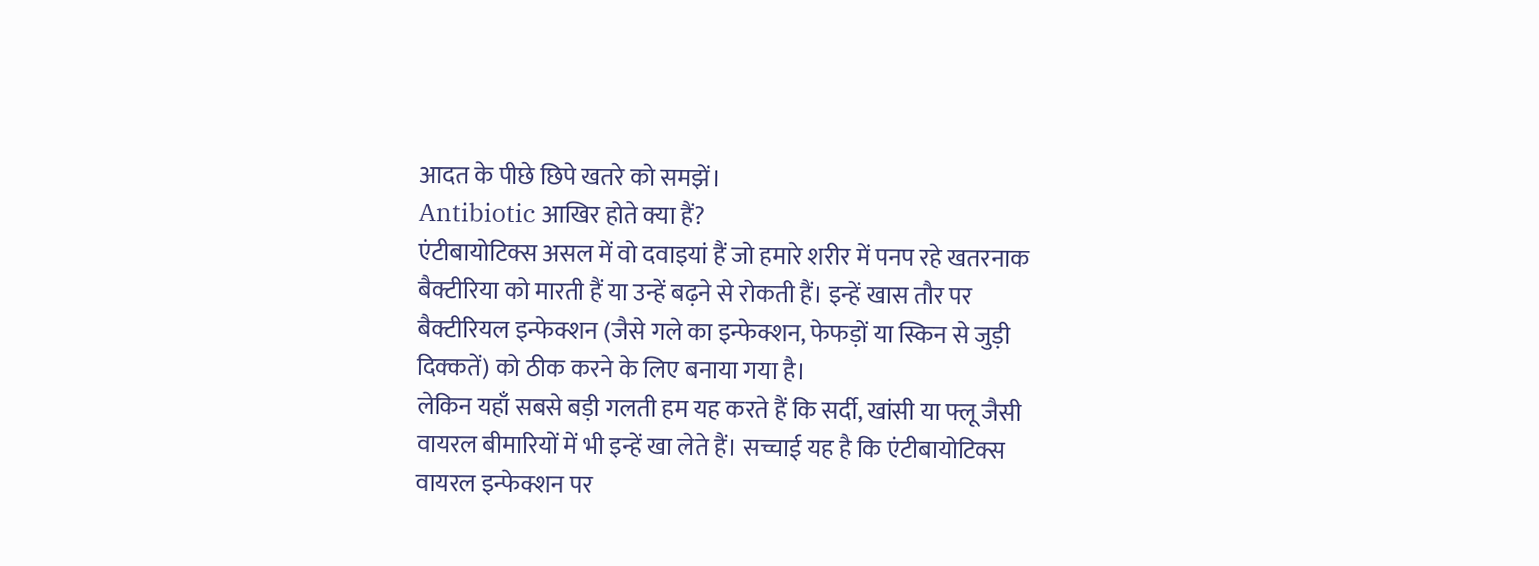आदत के पीछे छिपे खतरे को समझें।
Antibiotic आखिर होते क्या हैं?
एंटीबायोटिक्स असल में वो दवाइयां हैं जो हमारे शरीर में पनप रहे खतरनाक बैक्टीरिया को मारती हैं या उन्हें बढ़ने से रोकती हैं। इन्हें खास तौर पर बैक्टीरियल इन्फेक्शन (जैसे गले का इन्फेक्शन, फेफड़ों या स्किन से जुड़ी दिक्कतें) को ठीक करने के लिए बनाया गया है।
लेकिन यहाँ सबसे बड़ी गलती हम यह करते हैं कि सर्दी, खांसी या फ्लू जैसी वायरल बीमारियों में भी इन्हें खा लेते हैं। सच्चाई यह है कि एंटीबायोटिक्स वायरल इन्फेक्शन पर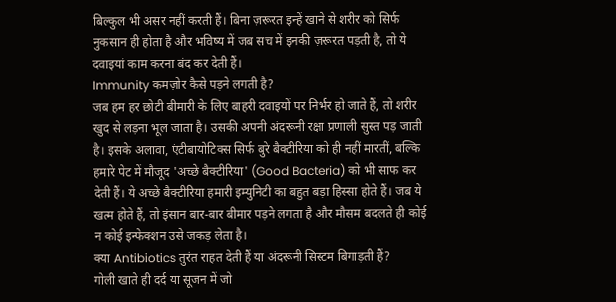बिल्कुल भी असर नहीं करती हैं। बिना ज़रूरत इन्हें खाने से शरीर को सिर्फ नुकसान ही होता है और भविष्य में जब सच में इनकी ज़रूरत पड़ती है, तो ये दवाइयां काम करना बंद कर देती हैं।
Immunity कमज़ोर कैसे पड़ने लगती है?
जब हम हर छोटी बीमारी के लिए बाहरी दवाइयों पर निर्भर हो जाते हैं, तो शरीर खुद से लड़ना भूल जाता है। उसकी अपनी अंदरूनी रक्षा प्रणाली सुस्त पड़ जाती है। इसके अलावा, एंटीबायोटिक्स सिर्फ बुरे बैक्टीरिया को ही नहीं मारतीं, बल्कि हमारे पेट में मौजूद 'अच्छे बैक्टीरिया' (Good Bacteria) को भी साफ कर देती हैं। ये अच्छे बैक्टीरिया हमारी इम्युनिटी का बहुत बड़ा हिस्सा होते हैं। जब ये खत्म होते हैं, तो इंसान बार-बार बीमार पड़ने लगता है और मौसम बदलते ही कोई न कोई इन्फेक्शन उसे जकड़ लेता है।
क्या Antibiotics तुरंत राहत देती हैं या अंदरूनी सिस्टम बिगाड़ती हैं?
गोली खाते ही दर्द या सूजन में जो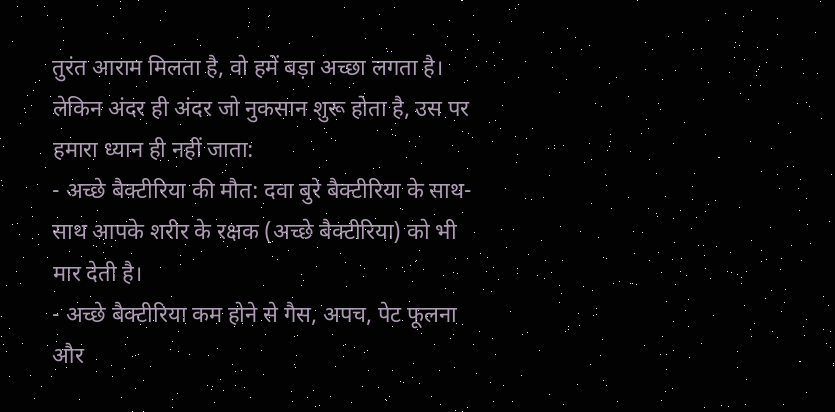तुरंत आराम मिलता है, वो हमें बड़ा अच्छा लगता है। लेकिन अंदर ही अंदर जो नुकसान शुरू होता है, उस पर हमारा ध्यान ही नहीं जाता:
- अच्छे बैक्टीरिया की मौत: दवा बुरे बैक्टीरिया के साथ-साथ आपके शरीर के रक्षक (अच्छे बैक्टीरिया) को भी मार देती है।
- अच्छे बैक्टीरिया कम होने से गैस, अपच, पेट फूलना और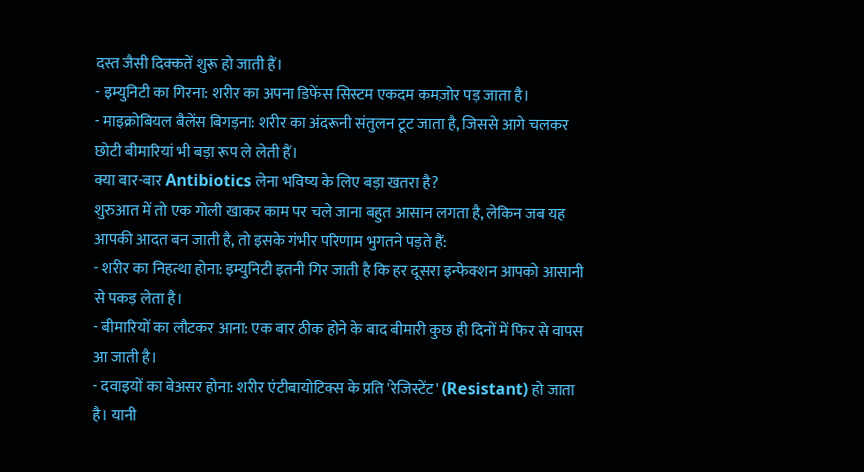दस्त जैसी दिक्कतें शुरू हो जाती हैं।
- इम्युनिटी का गिरना: शरीर का अपना डिफेंस सिस्टम एकदम कमज़ोर पड़ जाता है।
- माइक्रोबियल बैलेंस बिगड़ना: शरीर का अंदरूनी संतुलन टूट जाता है, जिससे आगे चलकर छोटी बीमारियां भी बड़ा रूप ले लेती हैं।
क्या बार-बार Antibiotics लेना भविष्य के लिए बड़ा खतरा है?
शुरुआत में तो एक गोली खाकर काम पर चले जाना बहुत आसान लगता है, लेकिन जब यह आपकी आदत बन जाती है, तो इसके गंभीर परिणाम भुगतने पड़ते हैं:
- शरीर का निहत्था होना: इम्युनिटी इतनी गिर जाती है कि हर दूसरा इन्फेक्शन आपको आसानी से पकड़ लेता है।
- बीमारियों का लौटकर आना: एक बार ठीक होने के बाद बीमारी कुछ ही दिनों में फिर से वापस आ जाती है।
- दवाइयों का बेअसर होना: शरीर एंटीबायोटिक्स के प्रति 'रेजिस्टेंट' (Resistant) हो जाता है। यानी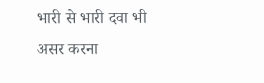भारी से भारी दवा भी असर करना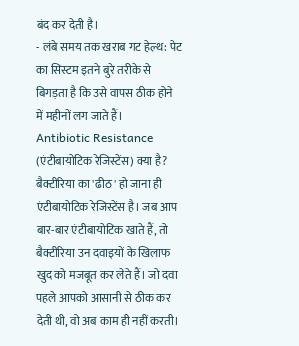बंद कर देती है।
- लंबे समय तक खराब गट हेल्थ: पेट का सिस्टम इतने बुरे तरीके से बिगड़ता है कि उसे वापस ठीक होने में महीनों लग जाते हैं।
Antibiotic Resistance (एंटीबायोटिक रेजिस्टेंस) क्या है?
बैक्टीरिया का 'ढीठ' हो जाना ही एंटीबायोटिक रेजिस्टेंस है। जब आप बार-बार एंटीबायोटिक खाते हैं, तो बैक्टीरिया उन दवाइयों के खिलाफ खुद को मजबूत कर लेते हैं। जो दवा पहले आपको आसानी से ठीक कर देती थी, वो अब काम ही नहीं करती।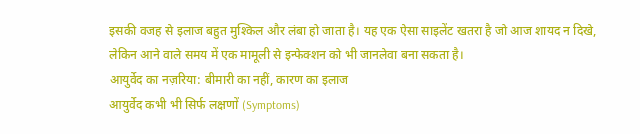इसकी वजह से इलाज बहुत मुश्किल और लंबा हो जाता है। यह एक ऐसा साइलेंट खतरा है जो आज शायद न दिखे, लेकिन आने वाले समय में एक मामूली से इन्फेक्शन को भी जानलेवा बना सकता है।
आयुर्वेद का नज़रिया: बीमारी का नहीं, कारण का इलाज
आयुर्वेद कभी भी सिर्फ लक्षणों (Symptoms)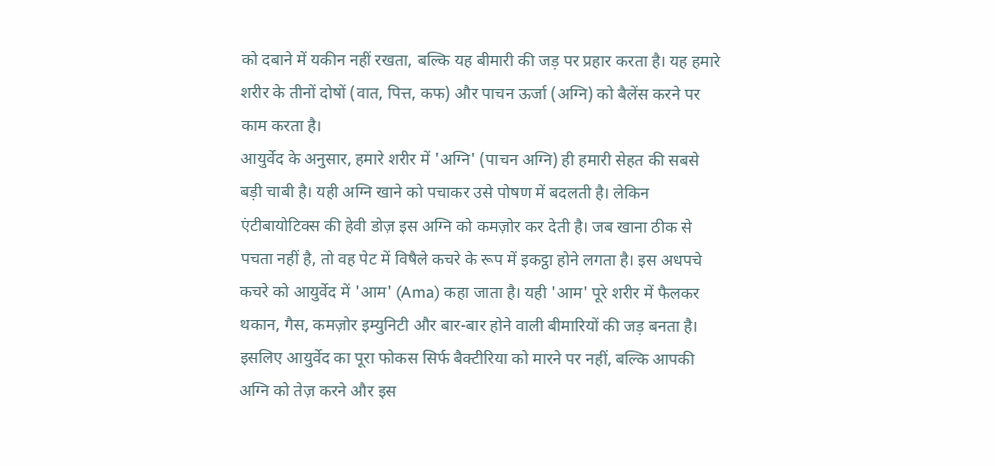को दबाने में यकीन नहीं रखता, बल्कि यह बीमारी की जड़ पर प्रहार करता है। यह हमारे शरीर के तीनों दोषों (वात, पित्त, कफ) और पाचन ऊर्जा (अग्नि) को बैलेंस करने पर काम करता है।
आयुर्वेद के अनुसार, हमारे शरीर में 'अग्नि' (पाचन अग्नि) ही हमारी सेहत की सबसे बड़ी चाबी है। यही अग्नि खाने को पचाकर उसे पोषण में बदलती है। लेकिन एंटीबायोटिक्स की हेवी डोज़ इस अग्नि को कमज़ोर कर देती है। जब खाना ठीक से पचता नहीं है, तो वह पेट में विषैले कचरे के रूप में इकट्ठा होने लगता है। इस अधपचे कचरे को आयुर्वेद में 'आम' (Ama) कहा जाता है। यही 'आम' पूरे शरीर में फैलकर थकान, गैस, कमज़ोर इम्युनिटी और बार-बार होने वाली बीमारियों की जड़ बनता है।
इसलिए आयुर्वेद का पूरा फोकस सिर्फ बैक्टीरिया को मारने पर नहीं, बल्कि आपकी अग्नि को तेज़ करने और इस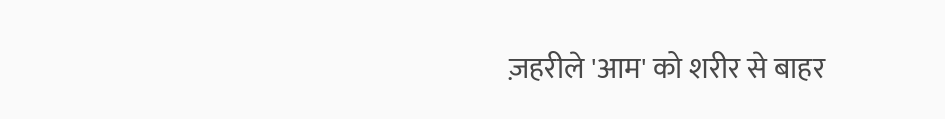ज़हरीले 'आम' को शरीर से बाहर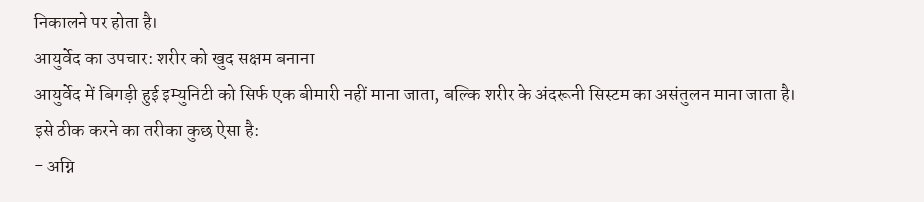निकालने पर होता है।
आयुर्वेद का उपचार: शरीर को खुद सक्षम बनाना
आयुर्वेद में बिगड़ी हुई इम्युनिटी को सिर्फ एक बीमारी नहीं माना जाता, बल्कि शरीर के अंदरूनी सिस्टम का असंतुलन माना जाता है। इसे ठीक करने का तरीका कुछ ऐसा है:
- अग्नि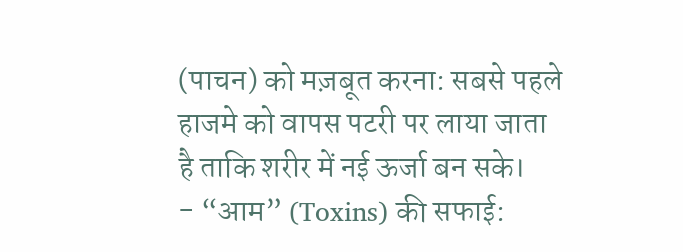(पाचन) को मज़बूत करना: सबसे पहले हाजमे को वापस पटरी पर लाया जाता है ताकि शरीर में नई ऊर्जा बन सके।
- “आम” (Toxins) की सफाई: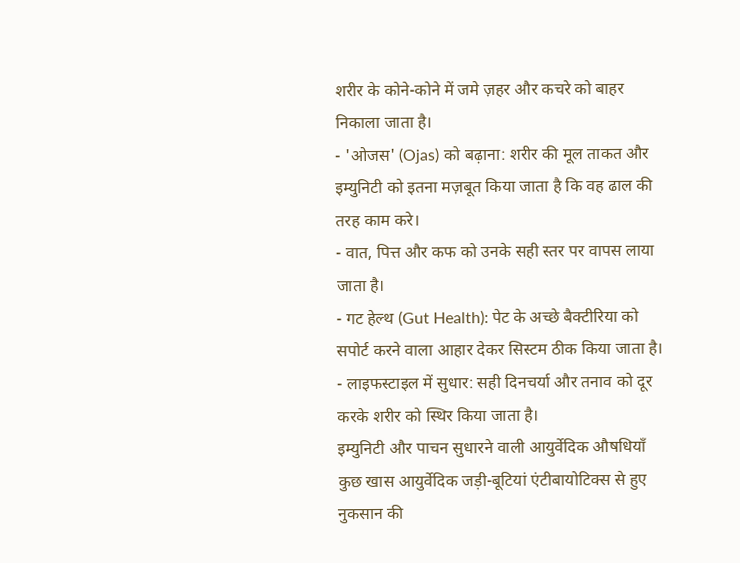शरीर के कोने-कोने में जमे ज़हर और कचरे को बाहर निकाला जाता है।
- 'ओजस' (Ojas) को बढ़ाना: शरीर की मूल ताकत और इम्युनिटी को इतना मज़बूत किया जाता है कि वह ढाल की तरह काम करे।
- वात, पित्त और कफ को उनके सही स्तर पर वापस लाया जाता है।
- गट हेल्थ (Gut Health): पेट के अच्छे बैक्टीरिया को सपोर्ट करने वाला आहार देकर सिस्टम ठीक किया जाता है।
- लाइफस्टाइल में सुधार: सही दिनचर्या और तनाव को दूर करके शरीर को स्थिर किया जाता है।
इम्युनिटी और पाचन सुधारने वाली आयुर्वेदिक औषधियाँ
कुछ खास आयुर्वेदिक जड़ी-बूटियां एंटीबायोटिक्स से हुए नुकसान की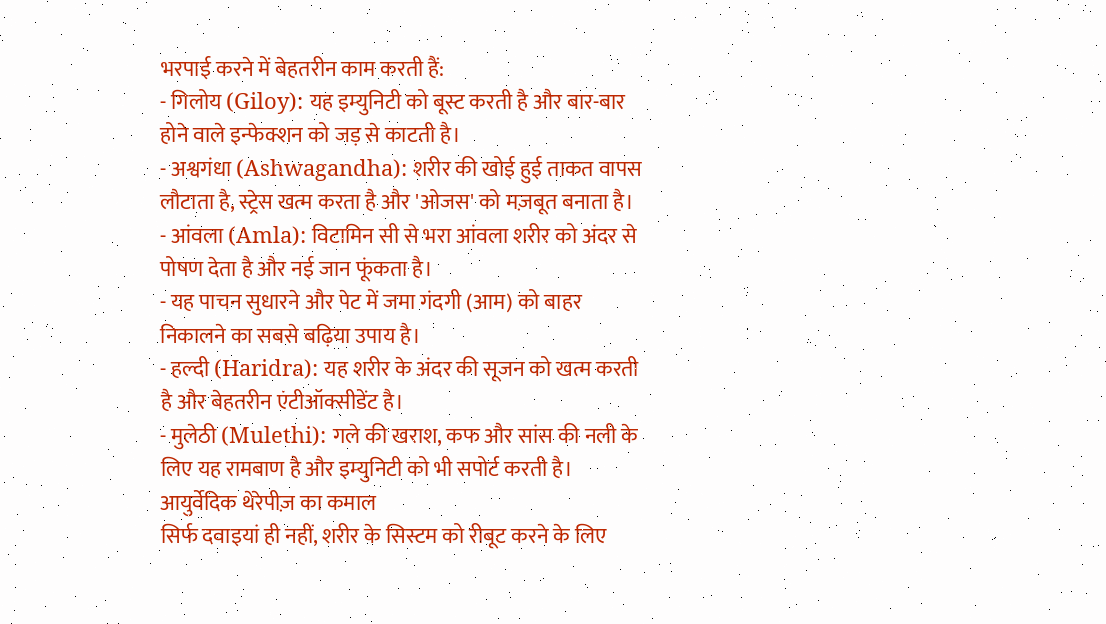भरपाई करने में बेहतरीन काम करती हैं:
- गिलोय (Giloy): यह इम्युनिटी को बूस्ट करती है और बार-बार होने वाले इन्फेक्शन को जड़ से काटती है।
- अश्वगंधा (Ashwagandha): शरीर की खोई हुई ताकत वापस लौटाता है, स्ट्रेस खत्म करता है और 'ओजस' को मज़बूत बनाता है।
- आंवला (Amla): विटामिन सी से भरा आंवला शरीर को अंदर से पोषण देता है और नई जान फूंकता है।
- यह पाचन सुधारने और पेट में जमा गंदगी (आम) को बाहर निकालने का सबसे बढ़िया उपाय है।
- हल्दी (Haridra): यह शरीर के अंदर की सूजन को खत्म करती है और बेहतरीन एंटीऑक्सीडेंट है।
- मुलेठी (Mulethi): गले की खराश, कफ और सांस की नली के लिए यह रामबाण है और इम्युनिटी को भी सपोर्ट करती है।
आयुर्वेदिक थेरेपीज़ का कमाल
सिर्फ दवाइयां ही नहीं, शरीर के सिस्टम को रीबूट करने के लिए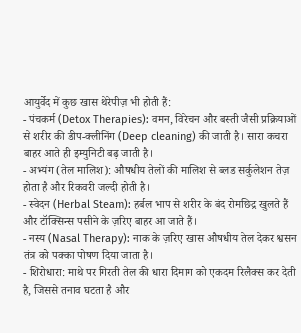आयुर्वेद में कुछ खास थेरेपीज़ भी होती हैं:
- पंचकर्म (Detox Therapies): वमन, विरेचन और बस्ती जैसी प्रक्रियाओं से शरीर की डीप-क्लीनिंग (Deep cleaning) की जाती है। सारा कचरा बाहर आते ही इम्युनिटी बढ़ जाती है।
- अभ्यंग (तेल मालिश): औषधीय तेलों की मालिश से ब्लड सर्कुलेशन तेज़ होता है और रिकवरी जल्दी होती है।
- स्वेदन (Herbal Steam): हर्बल भाप से शरीर के बंद रोमछिद्र खुलते हैं और टॉक्सिन्स पसीने के ज़रिए बाहर आ जाते हैं।
- नस्य (Nasal Therapy): नाक के ज़रिए खास औषधीय तेल देकर श्वसन तंत्र को पक्का पोषण दिया जाता है।
- शिरोधारा: माथे पर गिरती तेल की धारा दिमाग को एकदम रिलैक्स कर देती है, जिससे तनाव घटता है और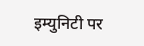इम्युनिटी पर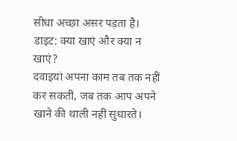सीधा अच्छा असर पड़ता है।
डाइट: क्या खाएं और क्या न खाएं?
दवाइयां अपना काम तब तक नहीं कर सकतीं, जब तक आप अपने खाने की थाली नहीं सुधारते।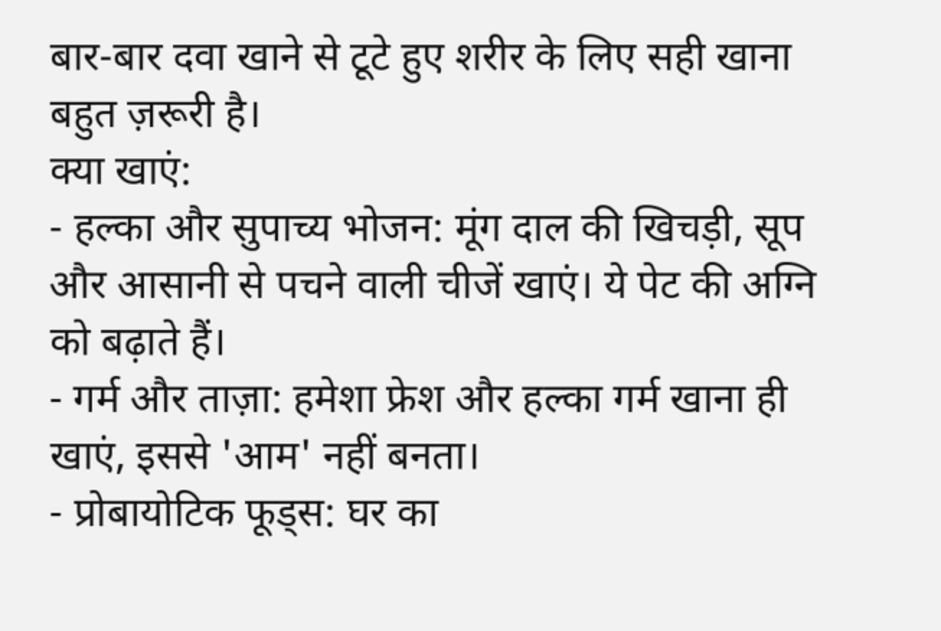बार-बार दवा खाने से टूटे हुए शरीर के लिए सही खाना बहुत ज़रूरी है।
क्या खाएं:
- हल्का और सुपाच्य भोजन: मूंग दाल की खिचड़ी, सूप और आसानी से पचने वाली चीजें खाएं। ये पेट की अग्नि को बढ़ाते हैं।
- गर्म और ताज़ा: हमेशा फ्रेश और हल्का गर्म खाना ही खाएं, इससे 'आम' नहीं बनता।
- प्रोबायोटिक फूड्स: घर का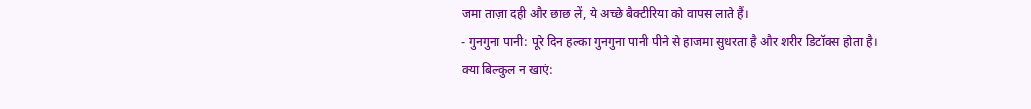जमा ताज़ा दही और छाछ लें, ये अच्छे बैक्टीरिया को वापस लाते हैं।
- गुनगुना पानी: पूरे दिन हल्का गुनगुना पानी पीने से हाजमा सुधरता है और शरीर डिटॉक्स होता है।
क्या बिल्कुल न खाएं: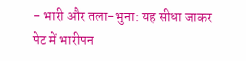- भारी और तला-भुना: यह सीधा जाकर पेट में भारीपन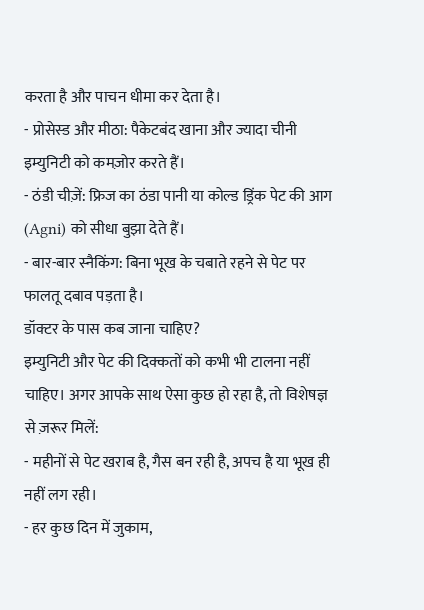करता है और पाचन धीमा कर देता है।
- प्रोसेस्ड और मीठा: पैकेटबंद खाना और ज्यादा चीनी इम्युनिटी को कमज़ोर करते हैं।
- ठंडी चीज़ें: फ्रिज का ठंडा पानी या कोल्ड ड्रिंक पेट की आग (Agni) को सीधा बुझा देते हैं।
- बार-बार स्नैकिंग: बिना भूख के चबाते रहने से पेट पर फालतू दबाव पड़ता है।
डॉक्टर के पास कब जाना चाहिए?
इम्युनिटी और पेट की दिक्कतों को कभी भी टालना नहीं चाहिए। अगर आपके साथ ऐसा कुछ हो रहा है, तो विशेषज्ञ से ज़रूर मिलें:
- महीनों से पेट खराब है, गैस बन रही है, अपच है या भूख ही नहीं लग रही।
- हर कुछ दिन में जुकाम,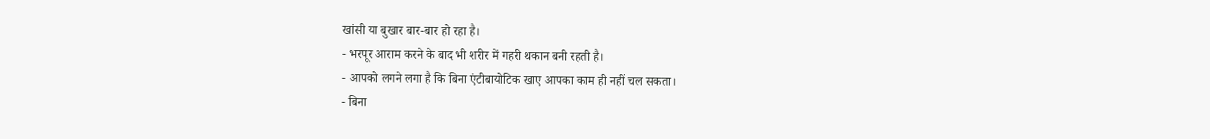खांसी या बुखार बार-बार हो रहा है।
- भरपूर आराम करने के बाद भी शरीर में गहरी थकान बनी रहती है।
- आपको लगने लगा है कि बिना एंटीबायोटिक खाए आपका काम ही नहीं चल सकता।
- बिना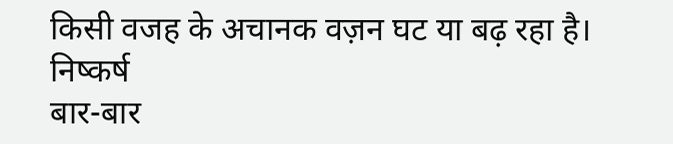किसी वजह के अचानक वज़न घट या बढ़ रहा है।
निष्कर्ष
बार-बार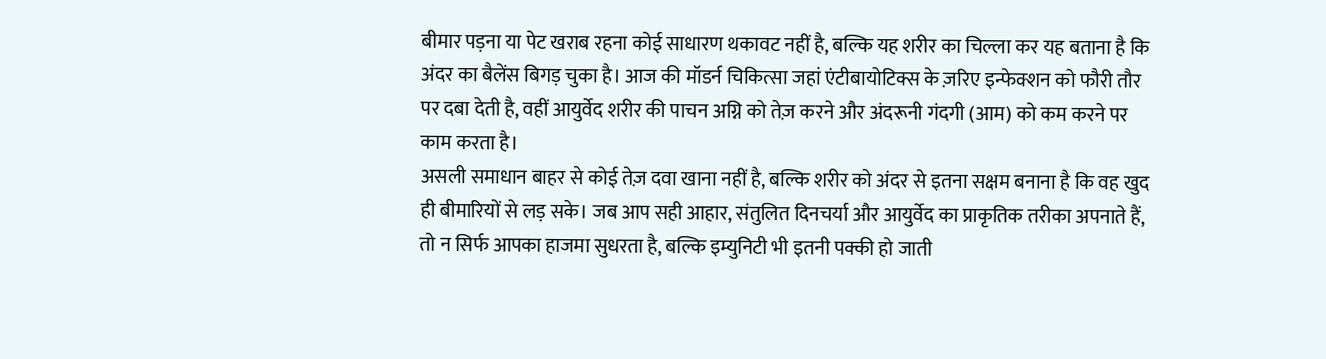बीमार पड़ना या पेट खराब रहना कोई साधारण थकावट नहीं है, बल्कि यह शरीर का चिल्ला कर यह बताना है कि अंदर का बैलेंस बिगड़ चुका है। आज की मॉडर्न चिकित्सा जहां एंटीबायोटिक्स के ज़रिए इन्फेक्शन को फौरी तौर पर दबा देती है, वहीं आयुर्वेद शरीर की पाचन अग्नि को तेज़ करने और अंदरूनी गंदगी (आम) को कम करने पर काम करता है।
असली समाधान बाहर से कोई तेज़ दवा खाना नहीं है, बल्कि शरीर को अंदर से इतना सक्षम बनाना है कि वह खुद ही बीमारियों से लड़ सके। जब आप सही आहार, संतुलित दिनचर्या और आयुर्वेद का प्राकृतिक तरीका अपनाते हैं, तो न सिर्फ आपका हाजमा सुधरता है, बल्कि इम्युनिटी भी इतनी पक्की हो जाती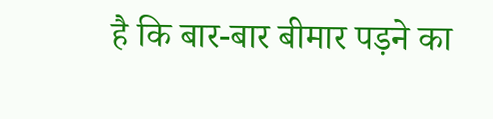है कि बार-बार बीमार पड़ने का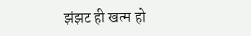झंझट ही खत्म हो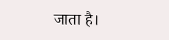जाता है।